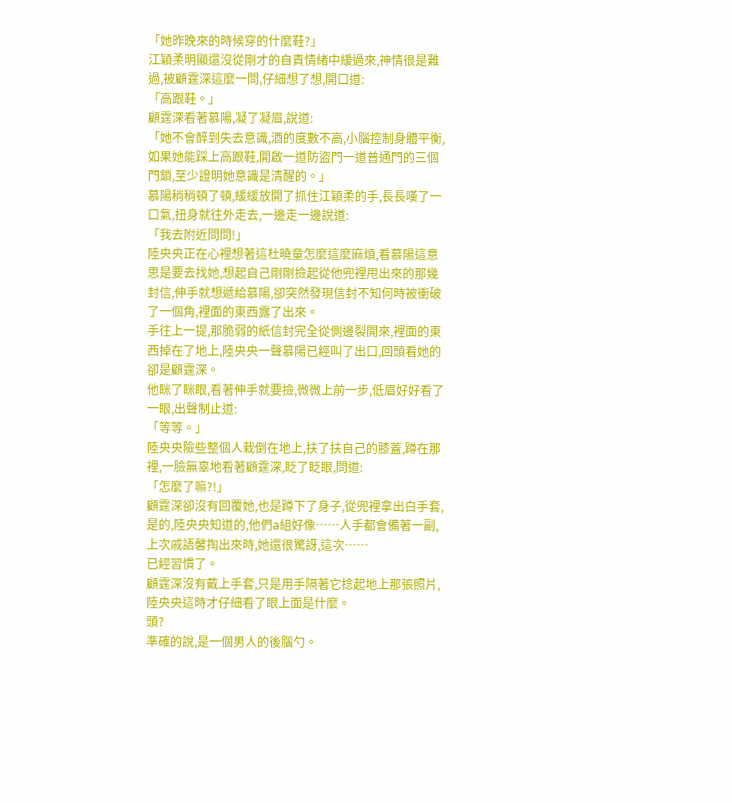「她昨晚來的時候穿的什麼鞋?」
江穎柔明顯還沒從剛才的自責情緒中緩過來,神情很是難過,被顧霆深這麼一問,仔細想了想,開口道:
「高跟鞋。」
顧霆深看著慕陽,凝了凝眉,說道:
「她不會醉到失去意識,酒的度數不高,小腦控制身體平衡,如果她能踩上高跟鞋,開啟一道防盜門一道普通門的三個門鎖,至少證明她意識是清醒的。」
慕陽稍稍頓了頓,緩緩放開了抓住江穎柔的手,長長嘆了一口氣,扭身就往外走去,一邊走一邊說道:
「我去附近問問!」
陸央央正在心裡想著這杜曉童怎麼這麼麻煩,看慕陽這意思是要去找她,想起自己剛剛撿起從他兜裡甩出來的那幾封信,伸手就想遞給慕陽,卻突然發現信封不知何時被衝破了一個角,裡面的東西露了出來。
手往上一提,那脆弱的紙信封完全從側邊裂開來,裡面的東西掉在了地上,陸央央一聲慕陽已經叫了出口,回頭看她的卻是顧霆深。
他眯了眯眼,看著伸手就要撿,微微上前一步,低眉好好看了一眼,出聲制止道:
「等等。」
陸央央險些整個人栽倒在地上,扶了扶自己的膝蓋,蹲在那裡,一臉無辜地看著顧霆深,眨了眨眼,問道:
「怎麼了嘛?!」
顧霆深卻沒有回覆她,也是蹲下了身子,從兜裡拿出白手套,是的,陸央央知道的,他們a組好像……人手都會備著一副,上次戚語馨掏出來時,她還很驚訝,這次……
已經習慣了。
顧霆深沒有戴上手套,只是用手隔著它捻起地上那張照片,陸央央這時才仔細看了眼上面是什麼。
頭?
準確的說,是一個男人的後腦勺。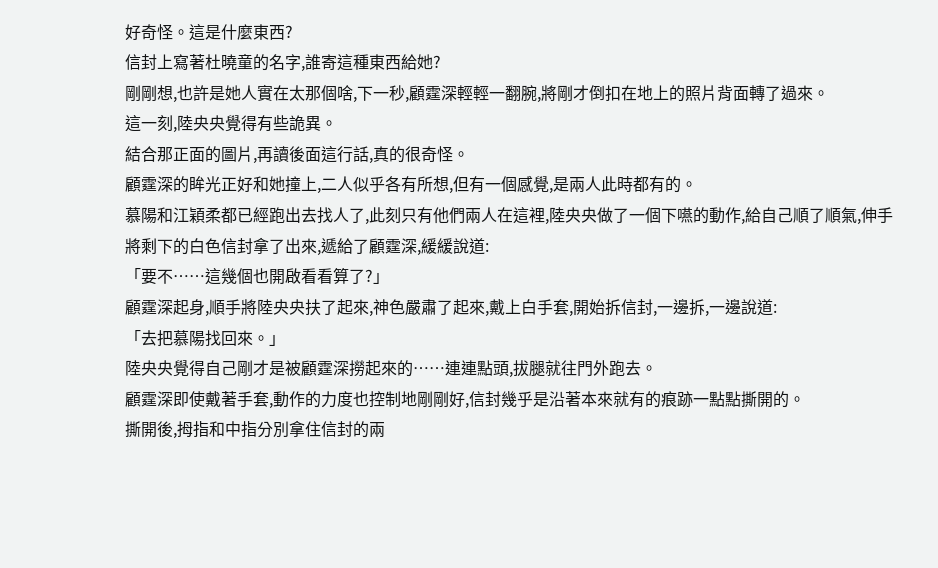好奇怪。這是什麼東西?
信封上寫著杜曉童的名字,誰寄這種東西給她?
剛剛想,也許是她人實在太那個啥,下一秒,顧霆深輕輕一翻腕,將剛才倒扣在地上的照片背面轉了過來。
這一刻,陸央央覺得有些詭異。
結合那正面的圖片,再讀後面這行話,真的很奇怪。
顧霆深的眸光正好和她撞上,二人似乎各有所想,但有一個感覺,是兩人此時都有的。
慕陽和江穎柔都已經跑出去找人了,此刻只有他們兩人在這裡,陸央央做了一個下嚥的動作,給自己順了順氣,伸手將剩下的白色信封拿了出來,遞給了顧霆深,緩緩說道:
「要不……這幾個也開啟看看算了?」
顧霆深起身,順手將陸央央扶了起來,神色嚴肅了起來,戴上白手套,開始拆信封,一邊拆,一邊說道:
「去把慕陽找回來。」
陸央央覺得自己剛才是被顧霆深撈起來的……連連點頭,拔腿就往門外跑去。
顧霆深即使戴著手套,動作的力度也控制地剛剛好,信封幾乎是沿著本來就有的痕跡一點點撕開的。
撕開後,拇指和中指分別拿住信封的兩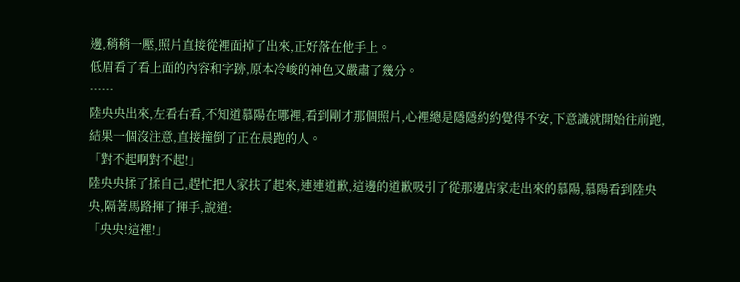邊,稍稍一壓,照片直接從裡面掉了出來,正好落在他手上。
低眉看了看上面的內容和字跡,原本冷峻的神色又嚴肅了幾分。
……
陸央央出來,左看右看,不知道慕陽在哪裡,看到剛才那個照片,心裡總是隱隱約約覺得不安,下意識就開始往前跑,結果一個沒注意,直接撞倒了正在晨跑的人。
「對不起啊對不起!」
陸央央揉了揉自己,趕忙把人家扶了起來,連連道歉,這邊的道歉吸引了從那邊店家走出來的慕陽,慕陽看到陸央央,隔著馬路揮了揮手,說道:
「央央!這裡!」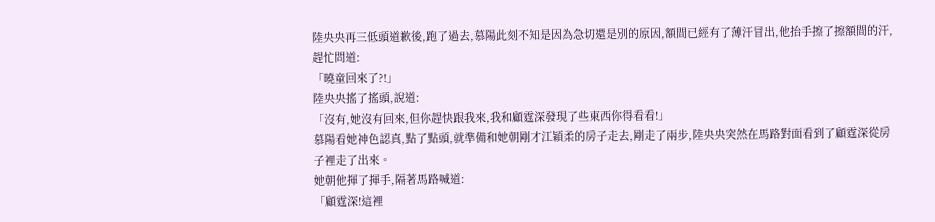陸央央再三低頭道歉後,跑了過去,慕陽此刻不知是因為急切還是別的原因,額間已經有了薄汗冒出,他抬手擦了擦額間的汗,趕忙問道:
「曉童回來了?!」
陸央央搖了搖頭,說道:
「沒有,她沒有回來,但你趕快跟我來,我和顧霆深發現了些東西你得看看!」
慕陽看她神色認真,點了點頭,就準備和她朝剛才江穎柔的房子走去,剛走了兩步,陸央央突然在馬路對面看到了顧霆深從房子裡走了出來。
她朝他揮了揮手,隔著馬路喊道:
「顧霆深!這裡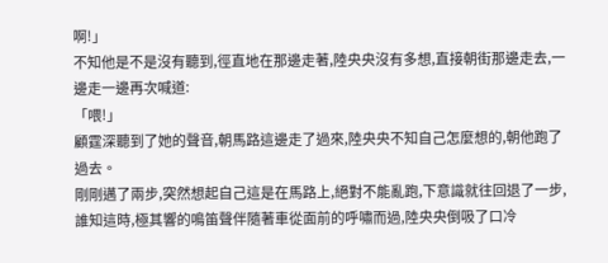啊!」
不知他是不是沒有聽到,徑直地在那邊走著,陸央央沒有多想,直接朝街那邊走去,一邊走一邊再次喊道:
「喂!」
顧霆深聽到了她的聲音,朝馬路這邊走了過來,陸央央不知自己怎麼想的,朝他跑了過去。
剛剛邁了兩步,突然想起自己這是在馬路上,絕對不能亂跑,下意識就往回退了一步,誰知這時,極其響的鳴笛聲伴隨著車從面前的呼嘯而過,陸央央倒吸了口冷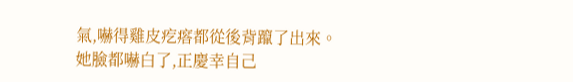氣,嚇得雞皮疙瘩都從後背躥了出來。
她臉都嚇白了,正慶幸自己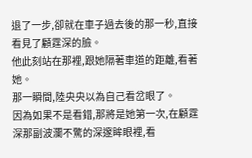退了一步,卻就在車子過去後的那一秒,直接看見了顧霆深的臉。
他此刻站在那裡,跟她隔著車道的距離,看著她。
那一瞬間,陸央央以為自己看岔眼了。
因為如果不是看錯,那將是她第一次,在顧霆深那副波瀾不驚的深邃眸眼裡,看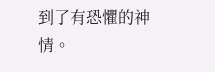到了有恐懼的神情。